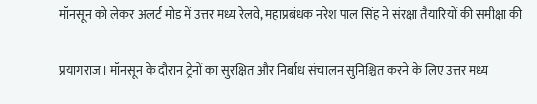मॉनसून को लेकर अलर्ट मोड में उत्तर मध्य रेलवे, महाप्रबंधक नरेश पाल सिंह ने संरक्षा तैयारियों की समीक्षा की

प्रयागराज। मॉनसून के दौरान ट्रेनों का सुरक्षित और निर्बाध संचालन सुनिश्चित करने के लिए उत्तर मध्य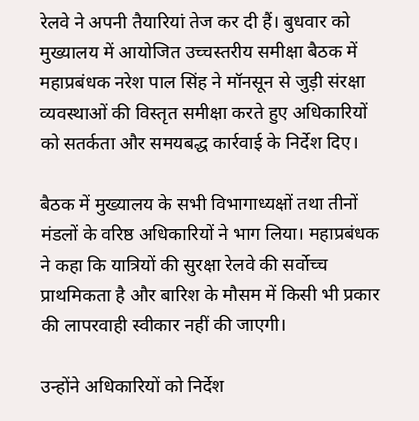रेलवे ने अपनी तैयारियां तेज कर दी हैं। बुधवार को मुख्यालय में आयोजित उच्चस्तरीय समीक्षा बैठक में महाप्रबंधक नरेश पाल सिंह ने मॉनसून से जुड़ी संरक्षा व्यवस्थाओं की विस्तृत समीक्षा करते हुए अधिकारियों को सतर्कता और समयबद्ध कार्रवाई के निर्देश दिए।

बैठक में मुख्यालय के सभी विभागाध्यक्षों तथा तीनों मंडलों के वरिष्ठ अधिकारियों ने भाग लिया। महाप्रबंधक ने कहा कि यात्रियों की सुरक्षा रेलवे की सर्वोच्च प्राथमिकता है और बारिश के मौसम में किसी भी प्रकार की लापरवाही स्वीकार नहीं की जाएगी।

उन्होंने अधिकारियों को निर्देश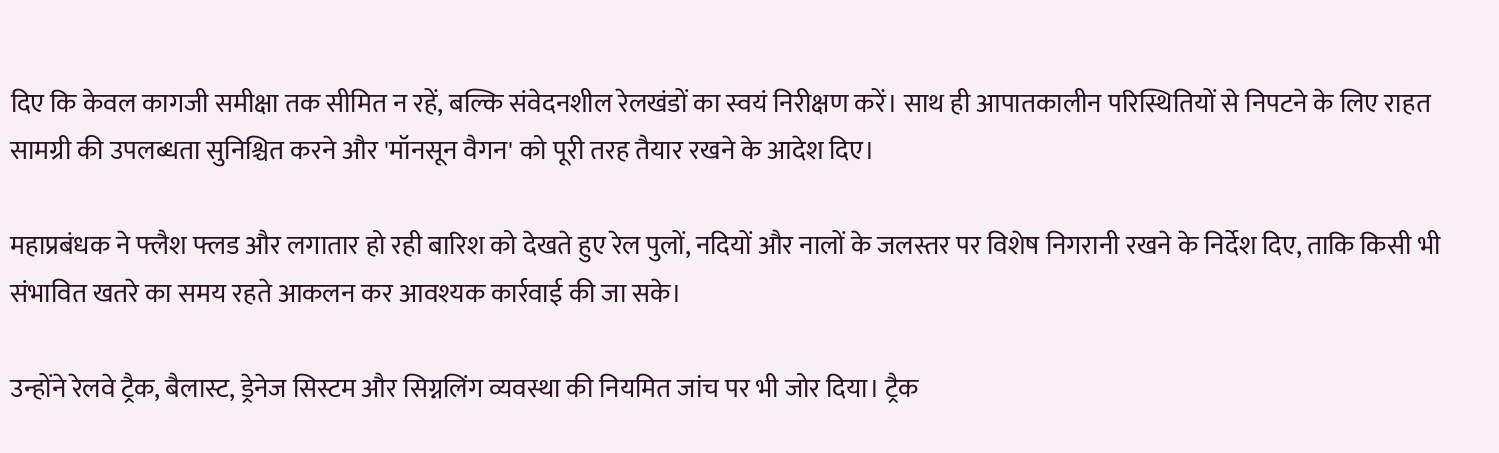दिए कि केवल कागजी समीक्षा तक सीमित न रहें, बल्कि संवेदनशील रेलखंडों का स्वयं निरीक्षण करें। साथ ही आपातकालीन परिस्थितियों से निपटने के लिए राहत सामग्री की उपलब्धता सुनिश्चित करने और 'मॉनसून वैगन' को पूरी तरह तैयार रखने के आदेश दिए।

महाप्रबंधक ने फ्लैश फ्लड और लगातार हो रही बारिश को देखते हुए रेल पुलों, नदियों और नालों के जलस्तर पर विशेष निगरानी रखने के निर्देश दिए, ताकि किसी भी संभावित खतरे का समय रहते आकलन कर आवश्यक कार्रवाई की जा सके।

उन्होंने रेलवे ट्रैक, बैलास्ट, ड्रेनेज सिस्टम और सिग्नलिंग व्यवस्था की नियमित जांच पर भी जोर दिया। ट्रैक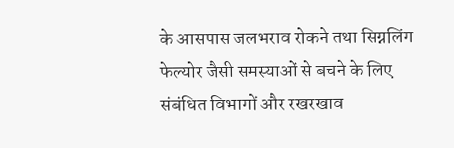के आसपास जलभराव रोकने तथा सिग्नलिंग फेल्योर जैसी समस्याओं से बचने के लिए संबंधित विभागों और रखरखाव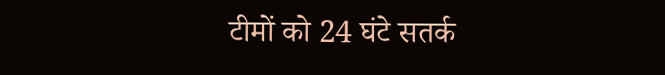टीमों को 24 घंटे सतर्क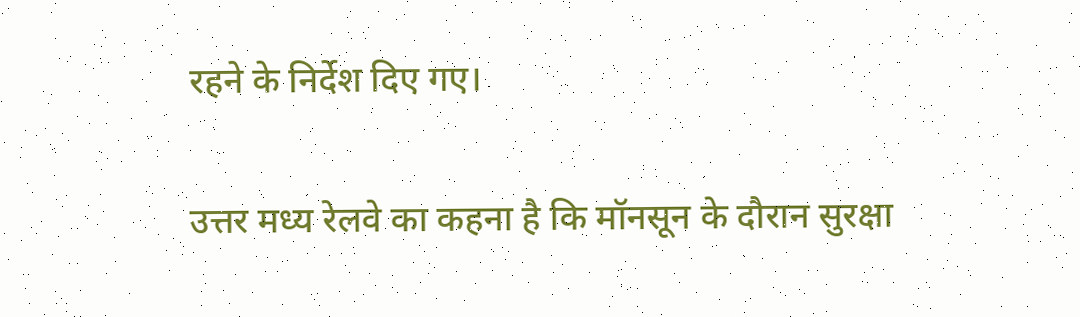रहने के निर्देश दिए गए।

उत्तर मध्य रेलवे का कहना है कि मॉनसून के दौरान सुरक्षा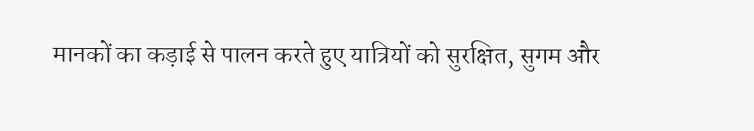मानकों का कड़ाई से पालन करते हुए यात्रियों को सुरक्षित, सुगम और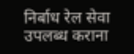निर्बाध रेल सेवा उपलब्ध कराना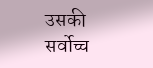उसकी सर्वोच्च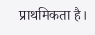प्राथमिकता है।